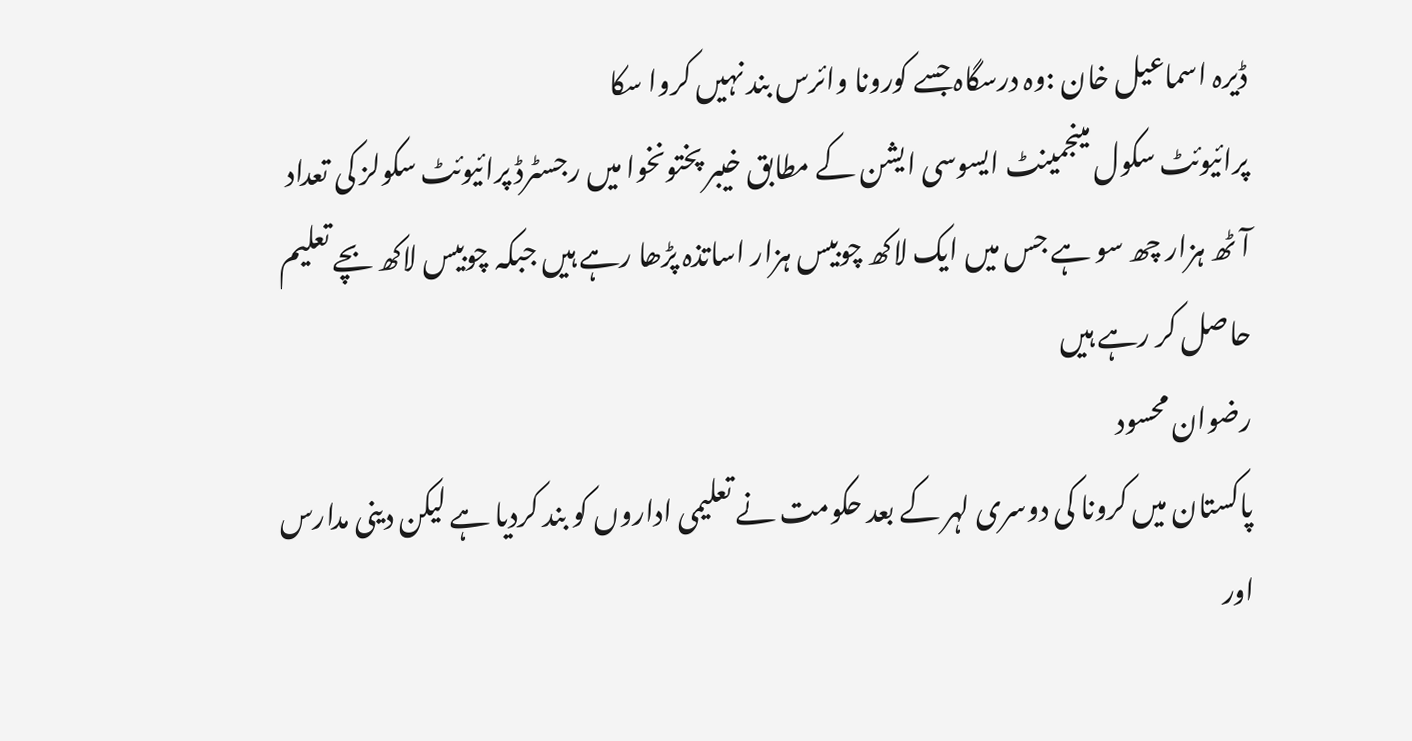ڈیرہ اسماعیل خان :وہ درسگاہ جسے کورونا وائرس بند نہیں کروا سکا
پرائیوئٹ سکول مینجمینٹ ایسوسی ایشن کے مطابق خیبر پختونخوا میں رجسٹرڈ پرائیوئٹ سکولز کی تعداد آٹھ ہزار چھ سو ہے جس میں ایک لاکھ چوبیس ہزار اساتذہ پڑھا رہے ہیں جبکہ چوبیس لاکھ بچے تعلیم حاصل کر رہے ہیں
رضوان محسود
پاکستان میں کرونا کی دوسری لہر کے بعد حکومت نے تعلیمی اداروں کو بند کردیا ہے لیکن دینی مدارس اور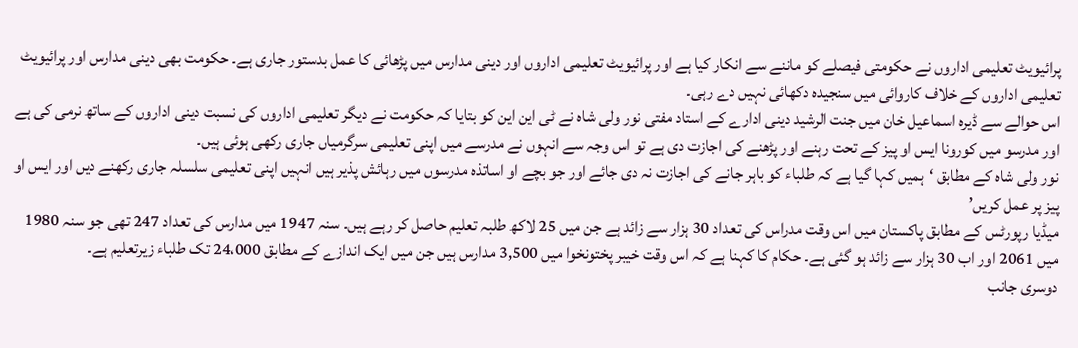پرائیویٹ تعلیمی اداروں نے حکومتی فیصلے کو ماننے سے انکار کیا ہے اور پرائیویٹ تعلیمی اداروں اور دینی مدارس میں پڑھائی کا عمل بدستور جاری ہے۔ حکومت بھی دینی مدارس اور پرائیویٹ تعلیمی اداروں کے خلاف کاروائی میں سنجیدہ دکھائی نہیں دے رہی۔
اس حوالے سے ڈیرہ اسماعیل خان میں جنت الرشید دینی ادارے کے استاد مفتی نور ولی شاہ نے ٹی این این کو بتایا کہ حکومت نے دیگر تعلیمی اداروں کی نسبت دینی اداروں کے ساتھ نرمی کی ہے اور مدرسو میں کورونا ایس او پیز کے تحت رہنے اور پڑھنے کی اجازت دی ہے تو اس وجہ سے انہوں نے مدرسے میں اپنی تعلیمی سرگرمیاں جاری رکھی ہوئی ہیں۔
نور ولی شاہ کے مطابق ‘ہمیں کہا گیا ہے کہ طلباء کو باہر جانے کی اجازت نہ دی جائے اور جو بچے او اساتذہ مدرسوں میں رہائش پذیر ہیں انہیں اپنی تعلیمی سلسلہ جاری رکھنے دیں اور ایس او پیز پر عمل کریں’
میڈیا رپورٹس کے مطابق پاکستان میں اس وقت مدراس کی تعداد 30 ہزار سے زائد ہے جن میں 25 لاکھ طلبہ تعلیم حاصل کر رہے ہیں۔ سنہ 1947 میں مدارس کی تعداد 247 تھی جو سنہ 1980 میں 2061 اور اب 30 ہزار سے زائد ہو گئی ہے۔ حکام کا کہنا ہے کہ اس وقت خیبر پختونخوا میں 3,500 مدارس ہیں جن میں ایک اندازے کے مطابق 24،000 تک طلباء زیرتعلیم ہے۔
دوسری جانب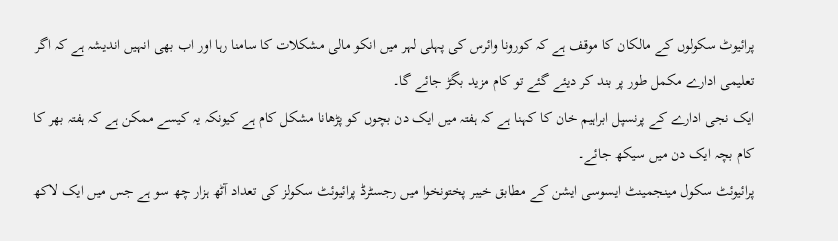پرائیوٹ سکولوں کے مالکان کا موقف ہے کہ کورونا وائرس کی پہلی لہر میں انکو مالی مشکلات کا سامنا رہا اور اب بھی انہیں اندیشہ ہے کہ اگر تعلیمی ادارے مکمل طور پر بند کر دیئے گئے تو کام مزید بگڑ جائے گا۔
ایک نجی ادارے کے پرنسپل ابراہیم خان کا کہنا ہے کہ ہفتہ میں ایک دن بچوں کو پڑھانا مشکل کام ہے کیونکہ یہ کیسے ممکن ہے کہ ہفتہ بھر کا کام بچہ ایک دن میں سیکھ جائے۔
پرائیوئٹ سکول مینجمینٹ ایسوسی ایشن کے مطابق خیبر پختونخوا میں رجسٹرڈ پرائیوئٹ سکولز کی تعداد آٹھ ہزار چھ سو ہے جس میں ایک لاکھ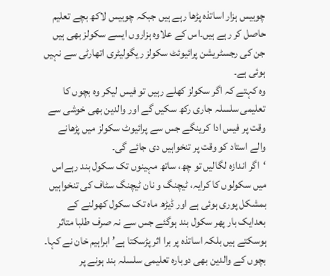چوبیس ہزار اساتذہ پڑھا رہے ہیں جبکہ چوبیس لاکھ بچے تعلیم حاصل کر رہے ہیں۔اس کے علاوہ ہزاروں ایسے سکولز بھی ہیں جن کی رجسٹریشن پرائیوئٹ سکولز ریگولیٹری اتھارٹی سے نہیں ہوئی ہے۔
وہ کہتے کہ اگر سکولز کھلے رہیں تو فیس لیکر وہ بچوں کا تعلیمی سلسلہ جاری رکھ سکیں گے اور والدین بھی خوشی سے وقت پر فیس ادا کرینگے جس سے پرائیوٹ سکولز میں پڑھانے والے استاد کو وقت پر تنخواہیں دی جائے گی۔
‘اگر اندازہ لگالیں تو چھ، ساتھ مہینوں تک سکول بند رہےاس میں سکولوں کا کرایہ، ٹیچنگ و نان ٹیچنگ سٹاف کی تنخواہیں بمشکل پوری ہوئی ہے اور ڈیڑھ ماہ تک سکول کھولنے کے بعدایک بار پھر سکول بند ہوگئے جس سے نہ صرف طلبا متاثر ہوسکتے ہیں بلکہ اساتذہ پر برا اثر پڑسکتا ہے’ ابراہیم خان نے کہا۔
بچوں کے والدین بھی دوبارہ تعلیمی سلسلہ بند ہونے پر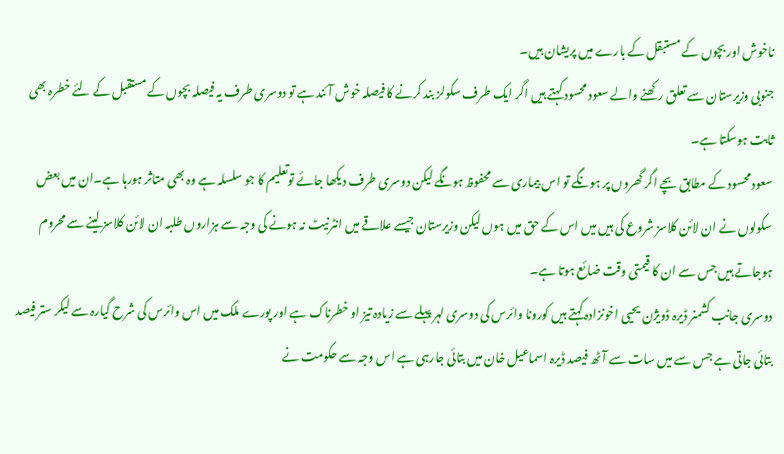ناخوش اور بچوں کے مستبقل کے بارے میں پریشان ہیں۔
جنوبی وزیرستان سے تعلق رکھنے والے سعود محسود کہتے ہیں اگر ایک طرف سکولز بند کرنے کا فیصلہ خوش آئند ہے تو دوسری طرف یہ فیصلہ بچوں کے مستقبل کے لئے خطرہ بھی ثابت ہوسکتا ہے۔
سعود محسود کے مطابق بچے اگر گھروں پر ہونگے تو اس بیماری سے محفوظ ہونگے لیکن دوسری طرف دیکھا جائے توتعلیم کا جو سلسلہ ہے وہ بھی متاثر ہورہا ہے۔ان میں بعض سکولوں نے ان لائن کلاسز شروع کی ہیں میں اس کے حق میں ہوں لیکن وزیرستان جیسے علاقے میں انٹرنیٹ نہ ہونے کی وجہ سے ہزاروں طلبہ ان لائن کلاسز لینے سے محروم ہوجاتے ہیں جس سے ان کا قیمتی وقت ضائع ہوتا ہے۔
دوسری جانب کشمنر ڈیرہ ڈویژن یحیی اخونزادہ کہتے ہیں کورونا وائرس کی دوسری لہر پہلے سے زیادہ تیز او خطرناک ہے اور پورے ملک میں اس وائرس کی شرح گیارہ سے لیکر ستر فیصد بتائی جاتی ہے جس سے میں سات سے آٹھ فیصد ڈیرہ اسماعیل خان میں بتائی جارہی ہے اس وجہ سے حکومت نے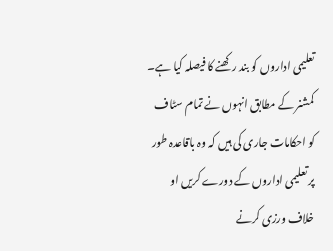تعلیمی اداروں کو بند رکھنے کا فیصلہ کیا ہے۔
کمشنر کے مطابق انہوں نے تمام سٹاف کو احکامات جاری کی ہیں کہ وہ باقاعدہ طور پر تعلیمی اداروں کے دورے کریں او خلاف ورزی کرنے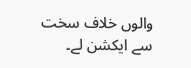والوں خلاف سخت سے ایکشن لے۔